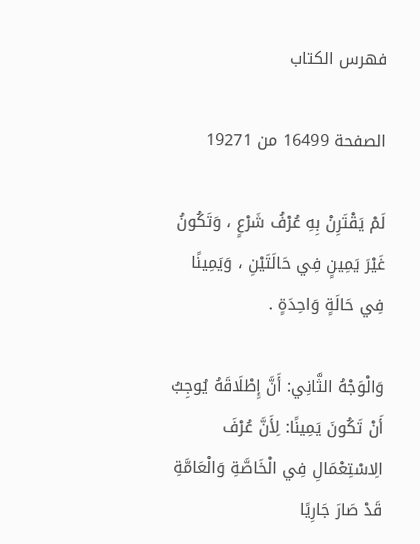فهرس الكتاب

الصفحة 16499 من 19271

لَمْ يَقْتَرِنْ بِهِ عُرْفُ شَرْعٍ ، وَتَكُونُ غَيْرَ يَمِينٍ فِي حَالَتَيْنِ ، وَيَمِينًا فِي حَالَةٍ وَاحِدَةٍ .

وَالْوَجْهُ الثَّانِي: أَنَّ إِطْلَاقَهُ يُوجِبُ أَنْ تَكُونَ يَمِينًا: لِأَنَّ عُرْفَ الِاسْتِعْمَالِ فِي الْخَاصَّةِ وَالْعَامَّةِ قَدْ صَارَ جَارِيًا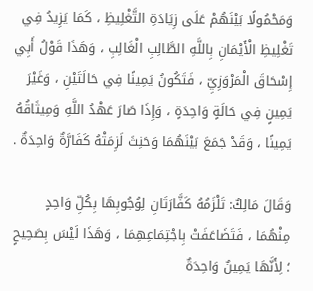وَمَحْمُولًا بَيْنَهُمْ عَلَى زِيَادَةِ التَّغْلِيظِ ، كَمَا يَزِيدُ فِي تَغْلِيظِ الْأَيْمَانِ بِاللَّهِ الطَّالِبِ الْغَالِبِ ، وَهَذَا قَوْلُ أَبِي إِسْحَاقَ الْمَرْوَزِيِّ ، فَتَكُونُ يَمِينًا فِي حَالَتَيْنِ ، وَغَيْرَ يَمِينٍ فِي حَالَةٍ وَاحِدَةٍ ، وَإِذَا صَارَ عَهْدُ اللَّهِ وَمِيثَاقُهُ يَمِينًا ، وَقَدْ جَمَعَ بَيْنَهُمَا وَحَنِثَ لَزِمَتْهُ كَفَارَّةٌ وَاحِدَةٌ .

وَقَالَ مَالِكٌ: تَلْزَمُهُ كَفَّارَتَانِ لِوُجُوبِهَا بِكُلِّ وَاحِدٍ مِنْهُمَا ، فَتَضَاعَفَتْ بِاجْتِمَاعِهِمَا ، وَهَذَا لَيْسَ بِصَحِيحٍ ؛ لِأَنَّهَا يَمِينٌ وَاحِدَةٌ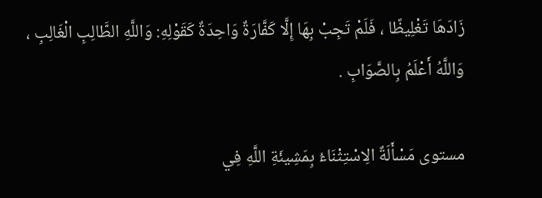زَادَهَا تَغْلِيظًا ، فَلَمْ تَجِبْ بِهَا إِلَّا كَفَّارَةٌ وَاحِدَةٌ كَقَوْلِهِ: وَاللَّهِ الطَّالِبِ الْغَالِبِ ، وَاللَّهُ أَعْلَمُ بِالصَّوَابِ .

مستوى مَسْأَلَةٌ الِاسْتِثْنَاءُ بِمَشِيئَةِ اللَّهِ فِي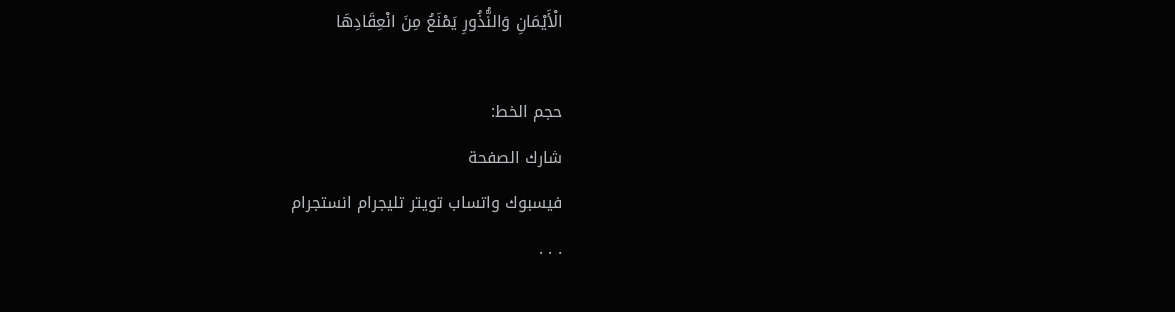الْأَيْمَانِ وَالنُّذُورِ يَمْنَعُ مِنَ انْعِقَادِهَا

حجم الخط:
شارك الصفحة
فيسبوك واتساب تويتر تليجرام انستجرام
. . .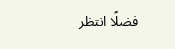فضلًا انتظر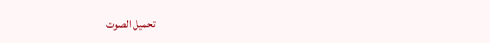تحميل الصوت